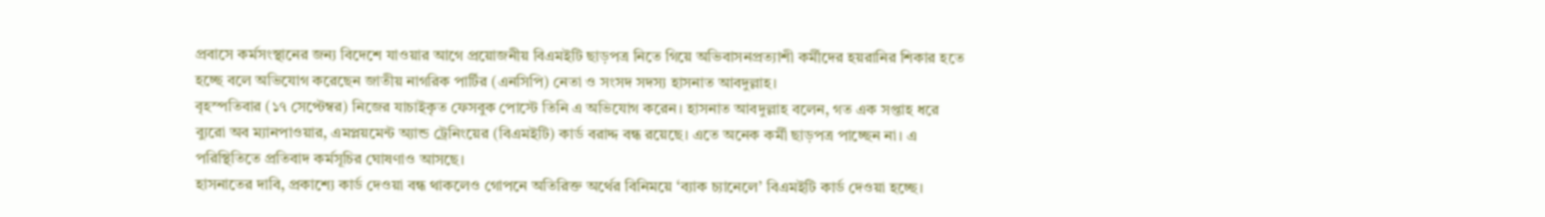প্রবাসে কর্মসংস্থানের জন্য বিদেশে যাওয়ার আগে প্রয়োজনীয় বিএমইটি ছাড়পত্র নিতে গিয়ে অভিবাসনপ্রত্যাশী কর্মীদের হয়রানির শিকার হতে হচ্ছে বলে অভিযোগ করেছেন জাতীয় নাগরিক পার্টির (এনসিপি) নেতা ও সংসদ সদস্য হাসনাত আবদুল্লাহ।
বৃহস্পতিবার (১৭ সেপ্টেম্বর) নিজের যাচাইকৃত ফেসবুক পোস্টে তিনি এ অভিযোগ করেন। হাসনাত আবদুল্লাহ বলেন, গত এক সপ্তাহ ধরে ব্যুরো অব ম্যানপাওয়ার, এমপ্লয়মেন্ট অ্যান্ড ট্রেনিংয়ের (বিএমইটি) কার্ড বরাদ্দ বন্ধ রয়েছে। এতে অনেক কর্মী ছাড়পত্র পাচ্ছেন না। এ পরিস্থিতিতে প্রতিবাদ কর্মসূচির ঘোষণাও আসছে।
হাসনাতের দাবি, প্রকাশ্যে কার্ড দেওয়া বন্ধ থাকলেও গোপনে অতিরিক্ত অর্থের বিনিময়ে ‘ব্যাক চ্যানেলে’ বিএমইটি কার্ড দেওয়া হচ্ছে।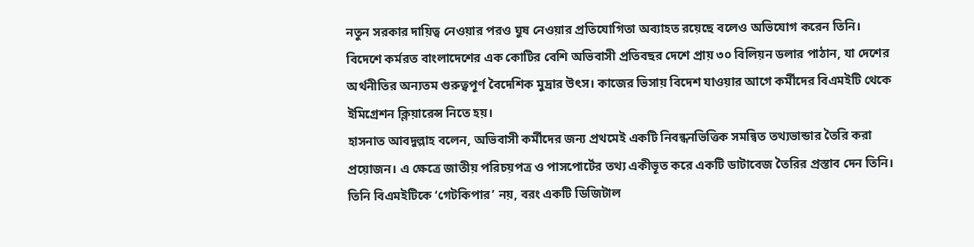নতুন সরকার দায়িত্ব নেওয়ার পরও ঘুষ নেওয়ার প্রতিযোগিতা অব্যাহত রয়েছে বলেও অভিযোগ করেন তিনি।
বিদেশে কর্মরত বাংলাদেশের এক কোটির বেশি অভিবাসী প্রতিবছর দেশে প্রায় ৩০ বিলিয়ন ডলার পাঠান, যা দেশের অর্থনীতির অন্যতম গুরুত্বপূর্ণ বৈদেশিক মুদ্রার উৎস। কাজের ভিসায় বিদেশ যাওয়ার আগে কর্মীদের বিএমইটি থেকে ইমিগ্রেশন ক্লিয়ারেন্স নিতে হয়।
হাসনাত আবদুল্লাহ বলেন, অভিবাসী কর্মীদের জন্য প্রথমেই একটি নিবন্ধনভিত্তিক সমন্বিত তথ্যভান্ডার তৈরি করা প্রয়োজন। এ ক্ষেত্রে জাতীয় পরিচয়পত্র ও পাসপোর্টের তথ্য একীভূত করে একটি ডাটাবেজ তৈরির প্রস্তাব দেন তিনি।
তিনি বিএমইটিকে ‘গেটকিপার’ নয়, বরং একটি ডিজিটাল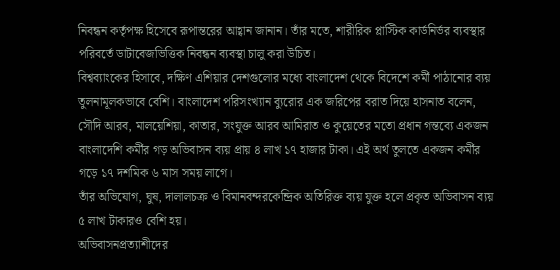নিবন্ধন কর্তৃপক্ষ হিসেবে রূপান্তরের আহ্বান জানান। তাঁর মতে, শারীরিক প্লাস্টিক কার্ডনির্ভর ব্যবস্থার পরিবর্তে ডাটাবেজভিত্তিক নিবন্ধন ব্যবস্থা চালু করা উচিত।
বিশ্বব্যাংকের হিসাবে, দক্ষিণ এশিয়ার দেশগুলোর মধ্যে বাংলাদেশ থেকে বিদেশে কর্মী পাঠানোর ব্যয় তুলনামূলকভাবে বেশি। বাংলাদেশ পরিসংখ্যান ব্যুরোর এক জরিপের বরাত দিয়ে হাসনাত বলেন, সৌদি আরব, মালয়েশিয়া, কাতার, সংযুক্ত আরব আমিরাত ও কুয়েতের মতো প্রধান গন্তব্যে একজন বাংলাদেশি কর্মীর গড় অভিবাসন ব্যয় প্রায় ৪ লাখ ১৭ হাজার টাকা। এই অর্থ তুলতে একজন কর্মীর গড়ে ১৭ দশমিক ৬ মাস সময় লাগে।
তাঁর অভিযোগ, ঘুষ, দালালচক্র ও বিমানবন্দরকেন্দ্রিক অতিরিক্ত ব্যয় যুক্ত হলে প্রকৃত অভিবাসন ব্যয় ৫ লাখ টাকারও বেশি হয়।
অভিবাসনপ্রত্যাশীদের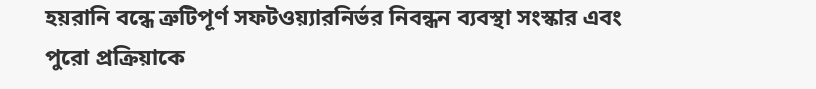হয়রানি বন্ধে ত্রুটিপূর্ণ সফটওয়্যারনির্ভর নিবন্ধন ব্যবস্থা সংস্কার এবং পুরো প্রক্রিয়াকে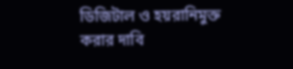ডিজিটাল ও হয়রানিমুক্ত করার দাবি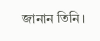জানান তিনি।